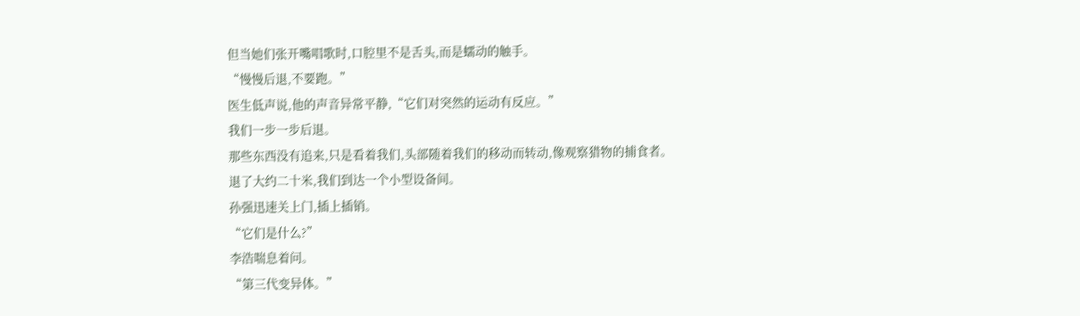但当她们张开嘴唱歌时,口腔里不是舌头,而是蠕动的触手。
“慢慢后退,不要跑。”
医生低声说,他的声音异常平静,“它们对突然的运动有反应。”
我们一步一步后退。
那些东西没有追来,只是看着我们,头部随着我们的移动而转动,像观察猎物的捕食者。
退了大约二十米,我们到达一个小型设备间。
孙强迅速关上门,插上插销。
“它们是什么?”
李浩喘息着问。
“第三代变异体。”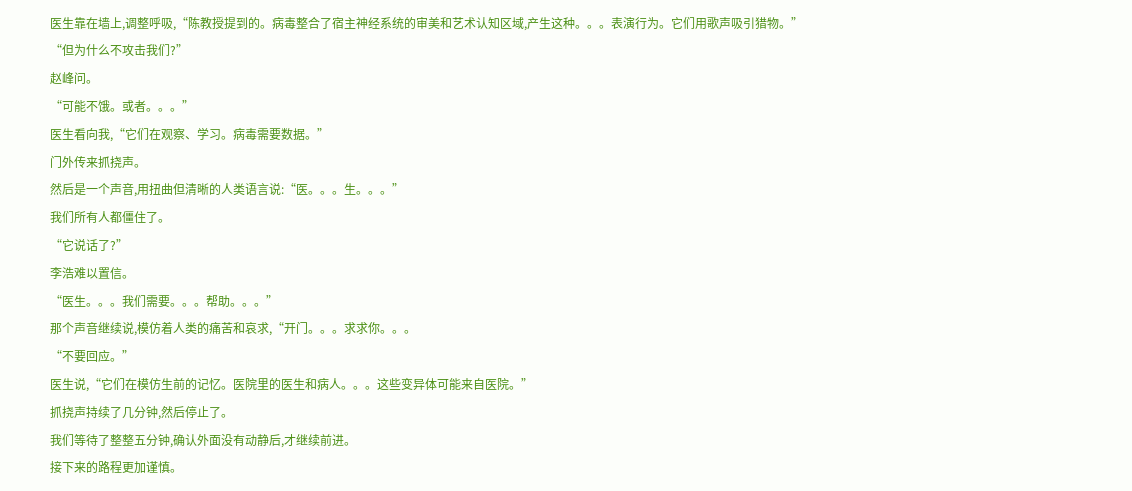医生靠在墙上,调整呼吸,“陈教授提到的。病毒整合了宿主神经系统的审美和艺术认知区域,产生这种。。。表演行为。它们用歌声吸引猎物。”
“但为什么不攻击我们?”
赵峰问。
“可能不饿。或者。。。”
医生看向我,“它们在观察、学习。病毒需要数据。”
门外传来抓挠声。
然后是一个声音,用扭曲但清晰的人类语言说:“医。。。生。。。”
我们所有人都僵住了。
“它说话了?”
李浩难以置信。
“医生。。。我们需要。。。帮助。。。”
那个声音继续说,模仿着人类的痛苦和哀求,“开门。。。求求你。。。
“不要回应。”
医生说,“它们在模仿生前的记忆。医院里的医生和病人。。。这些变异体可能来自医院。”
抓挠声持续了几分钟,然后停止了。
我们等待了整整五分钟,确认外面没有动静后,才继续前进。
接下来的路程更加谨慎。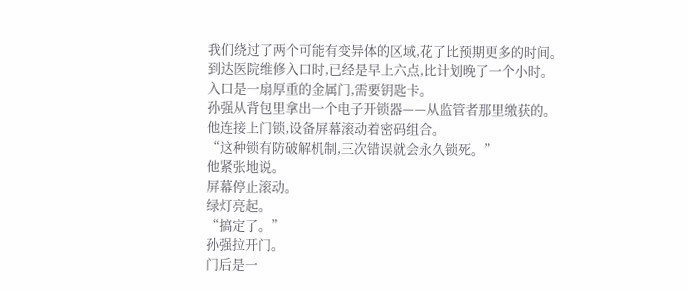我们绕过了两个可能有变异体的区域,花了比预期更多的时间。
到达医院维修入口时,已经是早上六点,比计划晚了一个小时。
入口是一扇厚重的金属门,需要钥匙卡。
孙强从背包里拿出一个电子开锁器——从监管者那里缴获的。
他连接上门锁,设备屏幕滚动着密码组合。
“这种锁有防破解机制,三次错误就会永久锁死。”
他紧张地说。
屏幕停止滚动。
绿灯亮起。
“搞定了。”
孙强拉开门。
门后是一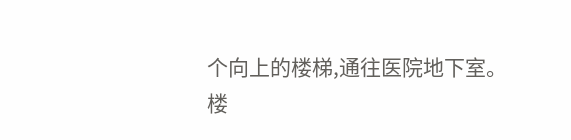个向上的楼梯,通往医院地下室。
楼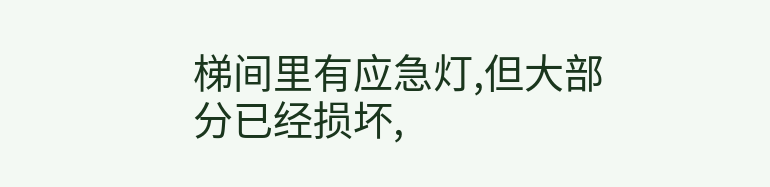梯间里有应急灯,但大部分已经损坏,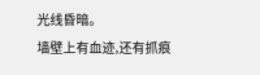光线昏暗。
墙壁上有血迹,还有抓痕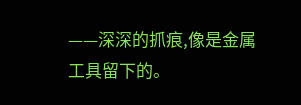——深深的抓痕,像是金属工具留下的。